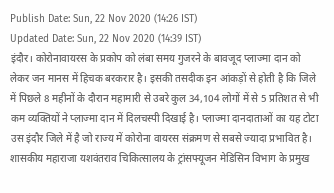Publish Date: Sun, 22 Nov 2020 (14:26 IST)
Updated Date: Sun, 22 Nov 2020 (14:39 IST)
इंदौर। कोरोनावायरस के प्रकोप को लंबा समय गुजरने के बावजूद प्लाज्मा दान को लेकर जन मानस में हिचक बरकरार है। इसकी तसदीक इन आंकड़ों से होती है कि जिले में पिछले 8 महीनों के दौरान महामारी से उबरे कुल 34,104 लोगों में से 5 प्रतिशत से भी कम व्यक्तियों ने प्लाज्मा दान में दिलचस्पी दिखाई है। प्लाज्मा दानदाताओं का यह टोटा उस इंदौर जिले में है जो राज्य में कोरोना वायरस संक्रमण से सबसे ज्यादा प्रभावित है।
शासकीय महाराजा यशवंतराव चिकित्सालय के ट्रांसफ्यूजन मेडिसिन विभाग के प्रमुख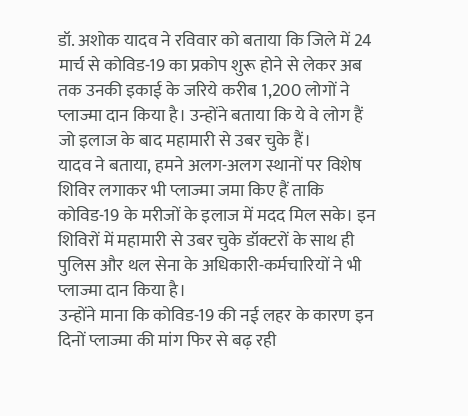डॉ. अशोक यादव ने रविवार को बताया कि जिले में 24 मार्च से कोविड-19 का प्रकोप शुरू होने से लेकर अब तक उनकी इकाई के जरिये करीब 1,200 लोगों ने प्लाज्मा दान किया है। उन्होंने बताया कि ये वे लोग हैं जो इलाज के बाद महामारी से उबर चुके हैं।
यादव ने बताया, हमने अलग-अलग स्थानों पर विशेष शिविर लगाकर भी प्लाज्मा जमा किए हैं ताकि कोविड-19 के मरीजों के इलाज में मदद मिल सके। इन शिविरों में महामारी से उबर चुके डॉक्टरों के साथ ही पुलिस और थल सेना के अधिकारी-कर्मचारियों ने भी प्लाज्मा दान किया है।
उन्होंने माना कि कोविड-19 की नई लहर के कारण इन दिनों प्लाज्मा की मांग फिर से बढ़ रही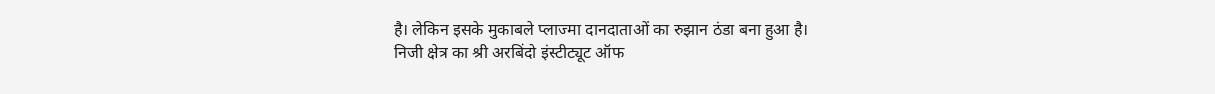है। लेकिन इसके मुकाबले प्लाज्मा दानदाताओं का रुझान ठंडा बना हुआ है।
निजी क्षेत्र का श्री अरबिंदो इंस्टीट्यूट ऑफ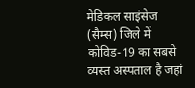मेडिकल साइंसेज (सैम्स) जिले में कोविड-19 का सबसे व्यस्त अस्पताल है जहां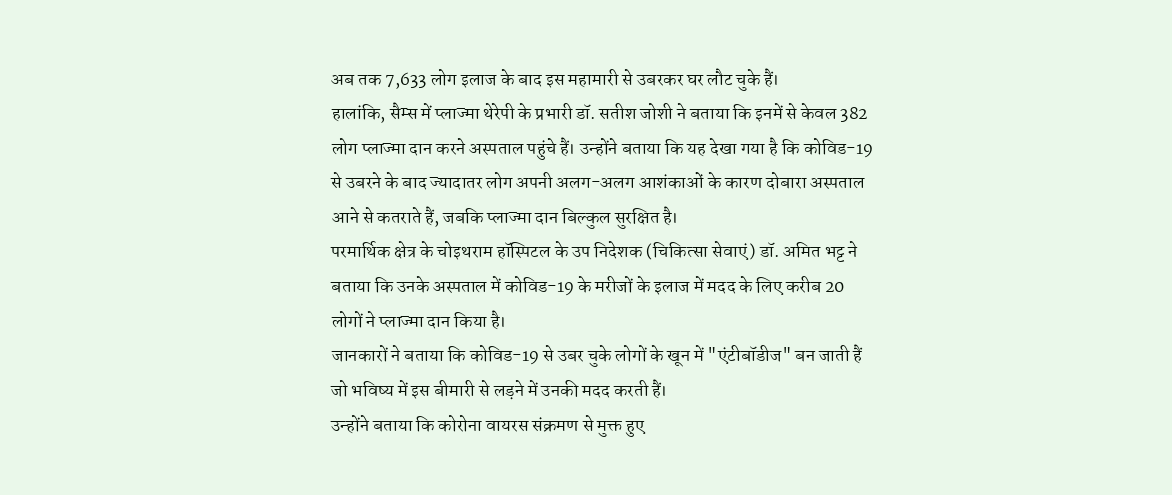अब तक 7,633 लोग इलाज के बाद इस महामारी से उबरकर घर लौट चुके हैं।
हालांकि, सैम्स में प्लाज्मा थेरेपी के प्रभारी डॉ. सतीश जोशी ने बताया कि इनमें से केवल 382 लोग प्लाज्मा दान करने अस्पताल पहुंचे हैं। उन्होंने बताया कि यह देखा गया है कि कोविड-19 से उबरने के बाद ज्यादातर लोग अपनी अलग-अलग आशंकाओं के कारण दोबारा अस्पताल आने से कतराते हैं, जबकि प्लाज्मा दान बिल्कुल सुरक्षित है।
परमार्थिक क्षेत्र के चोइथराम हॉस्पिटल के उप निदेशक (चिकित्सा सेवाएं) डॉ. अमित भट्ट ने बताया कि उनके अस्पताल में कोविड-19 के मरीजों के इलाज में मदद के लिए करीब 20 लोगों ने प्लाज्मा दान किया है।
जानकारों ने बताया कि कोविड-19 से उबर चुके लोगों के खून में "एंटीबॉडीज" बन जाती हैं जो भविष्य में इस बीमारी से लड़ने में उनकी मदद करती हैं।
उन्होंने बताया कि कोरोना वायरस संक्रमण से मुक्त हुए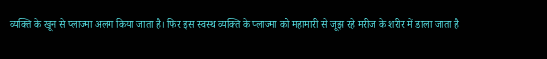व्यक्ति के खून से प्लाज्मा अलग किया जाता है। फिर इस स्वस्थ व्यक्ति के प्लाज्मा को महामारी से जूझ रहे मरीज के शरीर में डाला जाता है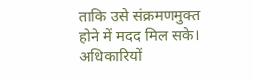ताकि उसे संक्रमणमुक्त होने में मदद मिल सके।
अधिकारियों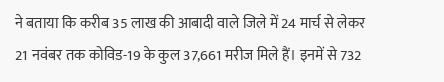ने बताया कि करीब 35 लाख की आबादी वाले जिले में 24 मार्च से लेकर 21 नवंबर तक कोविड-19 के कुल 37,661 मरीज मिले हैं। इनमें से 732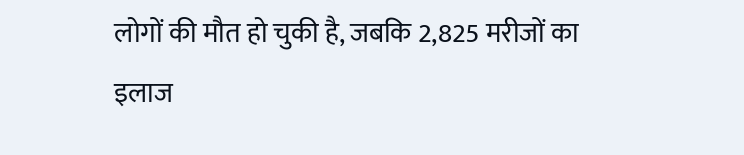लोगों की मौत हो चुकी है, जबकि 2,825 मरीजों का इलाज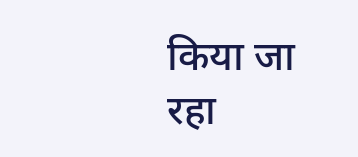किया जा रहा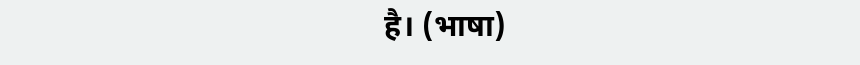है। (भाषा)